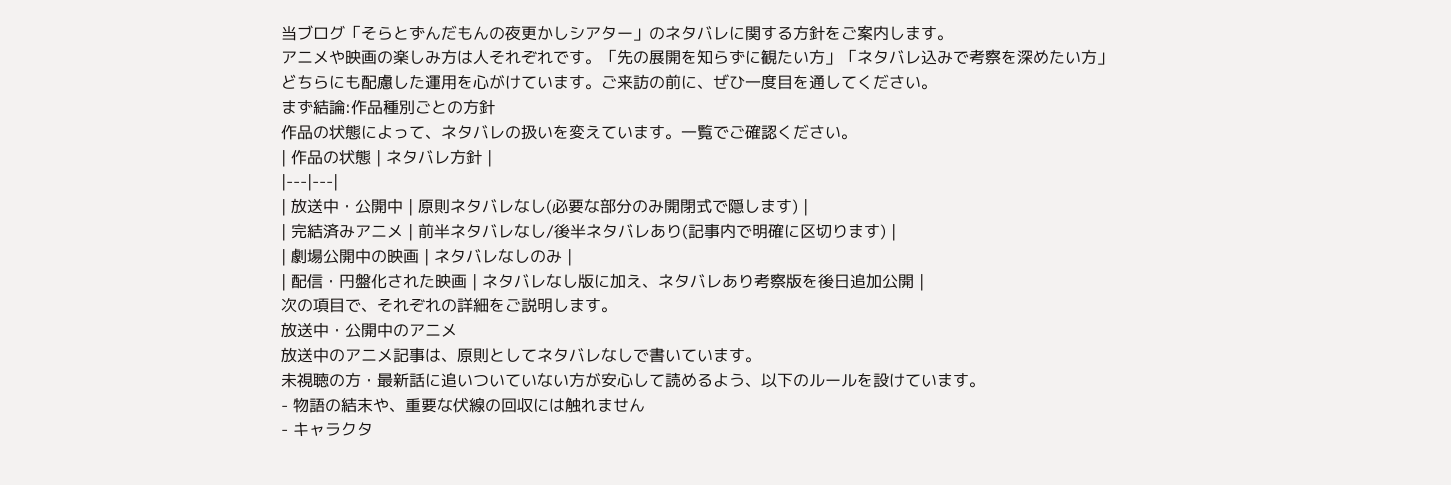当ブログ「そらとずんだもんの夜更かしシアター」のネタバレに関する方針をご案内します。
アニメや映画の楽しみ方は人それぞれです。「先の展開を知らずに観たい方」「ネタバレ込みで考察を深めたい方」
どちらにも配慮した運用を心がけています。ご来訪の前に、ぜひ一度目を通してください。
まず結論:作品種別ごとの方針
作品の状態によって、ネタバレの扱いを変えています。一覧でご確認ください。
| 作品の状態 | ネタバレ方針 |
|---|---|
| 放送中・公開中 | 原則ネタバレなし(必要な部分のみ開閉式で隠します) |
| 完結済みアニメ | 前半ネタバレなし/後半ネタバレあり(記事内で明確に区切ります) |
| 劇場公開中の映画 | ネタバレなしのみ |
| 配信・円盤化された映画 | ネタバレなし版に加え、ネタバレあり考察版を後日追加公開 |
次の項目で、それぞれの詳細をご説明します。
放送中・公開中のアニメ
放送中のアニメ記事は、原則としてネタバレなしで書いています。
未視聴の方・最新話に追いついていない方が安心して読めるよう、以下のルールを設けています。
- 物語の結末や、重要な伏線の回収には触れません
- キャラクタ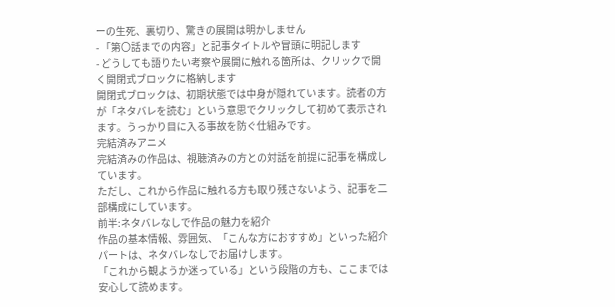ーの生死、裏切り、驚きの展開は明かしません
- 「第〇話までの内容」と記事タイトルや冒頭に明記します
- どうしても語りたい考察や展開に触れる箇所は、クリックで開く開閉式ブロックに格納します
開閉式ブロックは、初期状態では中身が隠れています。読者の方が「ネタバレを読む」という意思でクリックして初めて表示されます。うっかり目に入る事故を防ぐ仕組みです。
完結済みアニメ
完結済みの作品は、視聴済みの方との対話を前提に記事を構成しています。
ただし、これから作品に触れる方も取り残さないよう、記事を二部構成にしています。
前半:ネタバレなしで作品の魅力を紹介
作品の基本情報、雰囲気、「こんな方におすすめ」といった紹介パートは、ネタバレなしでお届けします。
「これから観ようか迷っている」という段階の方も、ここまでは安心して読めます。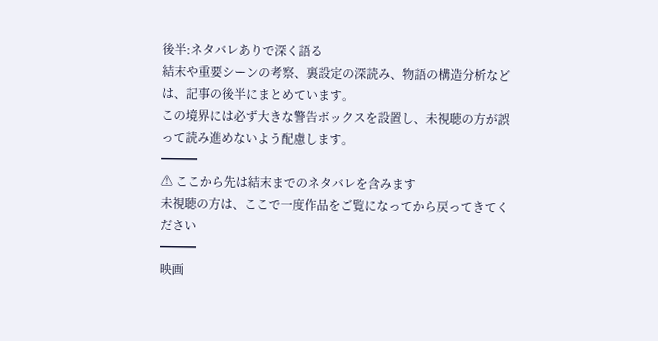後半:ネタバレありで深く語る
結末や重要シーンの考察、裏設定の深読み、物語の構造分析などは、記事の後半にまとめています。
この境界には必ず大きな警告ボックスを設置し、未視聴の方が誤って読み進めないよう配慮します。
━━━
⚠ ここから先は結末までのネタバレを含みます
未視聴の方は、ここで一度作品をご覧になってから戻ってきてください
━━━
映画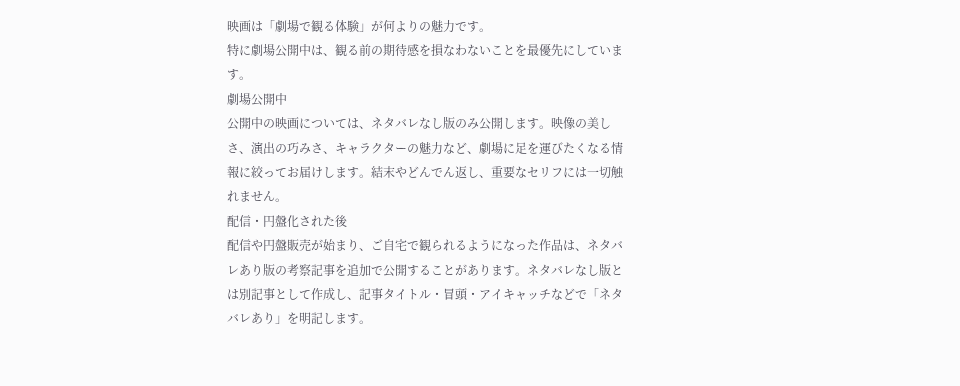映画は「劇場で観る体験」が何よりの魅力です。
特に劇場公開中は、観る前の期待感を損なわないことを最優先にしています。
劇場公開中
公開中の映画については、ネタバレなし版のみ公開します。映像の美しさ、演出の巧みさ、キャラクターの魅力など、劇場に足を運びたくなる情報に絞ってお届けします。結末やどんでん返し、重要なセリフには一切触れません。
配信・円盤化された後
配信や円盤販売が始まり、ご自宅で観られるようになった作品は、ネタバレあり版の考察記事を追加で公開することがあります。ネタバレなし版とは別記事として作成し、記事タイトル・冒頭・アイキャッチなどで「ネタバレあり」を明記します。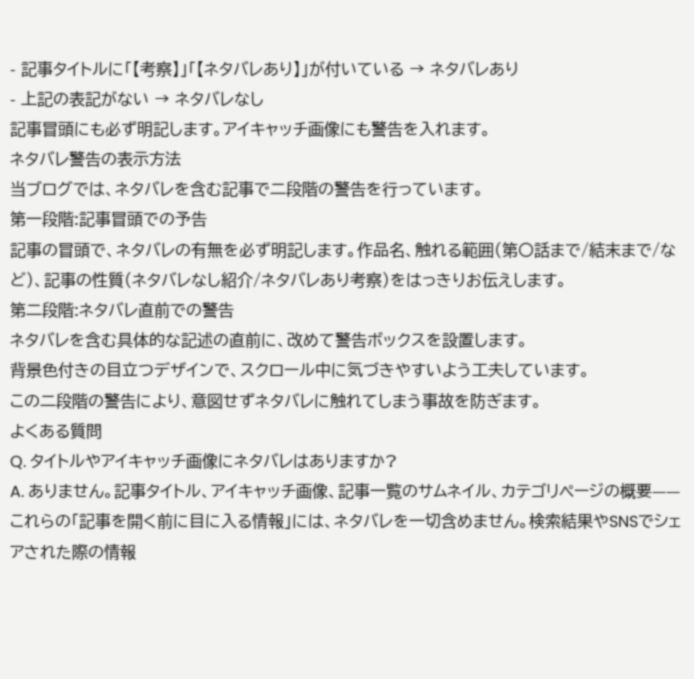- 記事タイトルに「【考察】」「【ネタバレあり】」が付いている → ネタバレあり
- 上記の表記がない → ネタバレなし
記事冒頭にも必ず明記します。アイキャッチ画像にも警告を入れます。
ネタバレ警告の表示方法
当ブログでは、ネタバレを含む記事で二段階の警告を行っています。
第一段階:記事冒頭での予告
記事の冒頭で、ネタバレの有無を必ず明記します。作品名、触れる範囲(第〇話まで/結末まで/など)、記事の性質(ネタバレなし紹介/ネタバレあり考察)をはっきりお伝えします。
第二段階:ネタバレ直前での警告
ネタバレを含む具体的な記述の直前に、改めて警告ボックスを設置します。
背景色付きの目立つデザインで、スクロール中に気づきやすいよう工夫しています。
この二段階の警告により、意図せずネタバレに触れてしまう事故を防ぎます。
よくある質問
Q. タイトルやアイキャッチ画像にネタバレはありますか?
A. ありません。記事タイトル、アイキャッチ画像、記事一覧のサムネイル、カテゴリページの概要——これらの「記事を開く前に目に入る情報」には、ネタバレを一切含めません。検索結果やSNSでシェアされた際の情報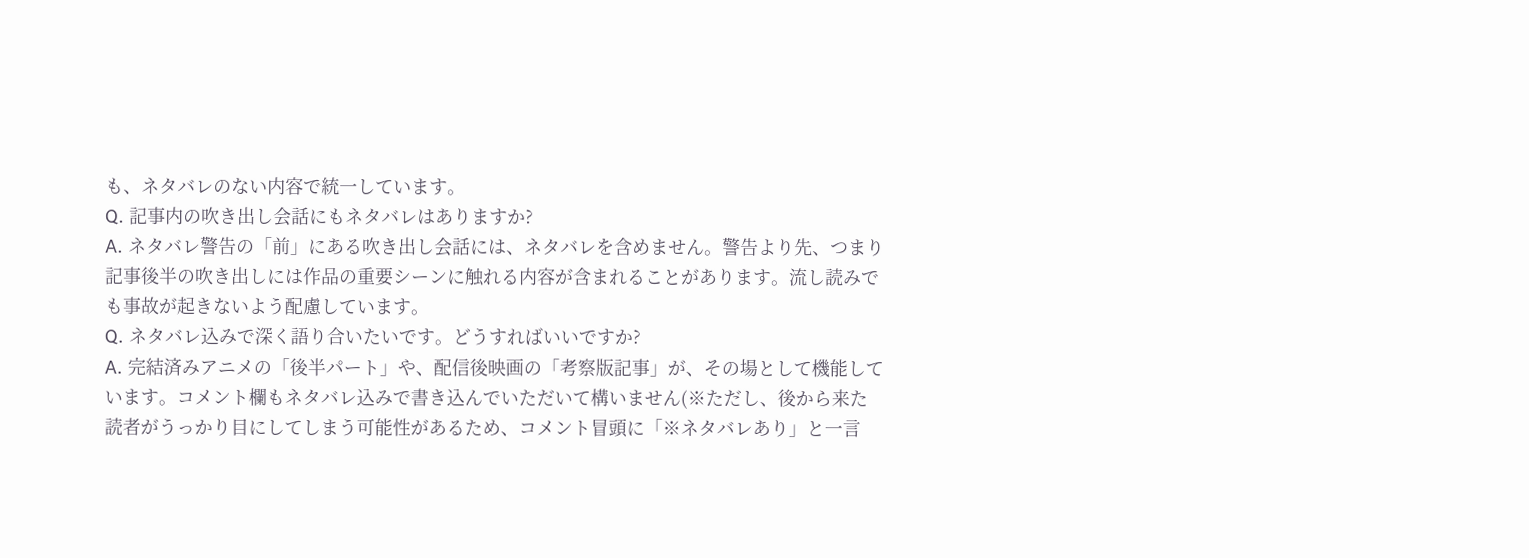も、ネタバレのない内容で統一しています。
Q. 記事内の吹き出し会話にもネタバレはありますか?
A. ネタバレ警告の「前」にある吹き出し会話には、ネタバレを含めません。警告より先、つまり記事後半の吹き出しには作品の重要シーンに触れる内容が含まれることがあります。流し読みでも事故が起きないよう配慮しています。
Q. ネタバレ込みで深く語り合いたいです。どうすればいいですか?
A. 完結済みアニメの「後半パート」や、配信後映画の「考察版記事」が、その場として機能しています。コメント欄もネタバレ込みで書き込んでいただいて構いません(※ただし、後から来た読者がうっかり目にしてしまう可能性があるため、コメント冒頭に「※ネタバレあり」と一言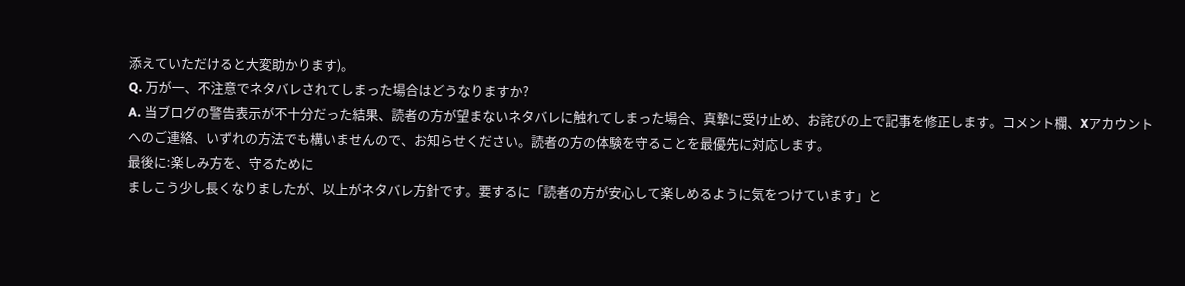添えていただけると大変助かります)。
Q. 万が一、不注意でネタバレされてしまった場合はどうなりますか?
A. 当ブログの警告表示が不十分だった結果、読者の方が望まないネタバレに触れてしまった場合、真摯に受け止め、お詫びの上で記事を修正します。コメント欄、Xアカウントへのご連絡、いずれの方法でも構いませんので、お知らせください。読者の方の体験を守ることを最優先に対応します。
最後に:楽しみ方を、守るために
ましこう少し長くなりましたが、以上がネタバレ方針です。要するに「読者の方が安心して楽しめるように気をつけています」と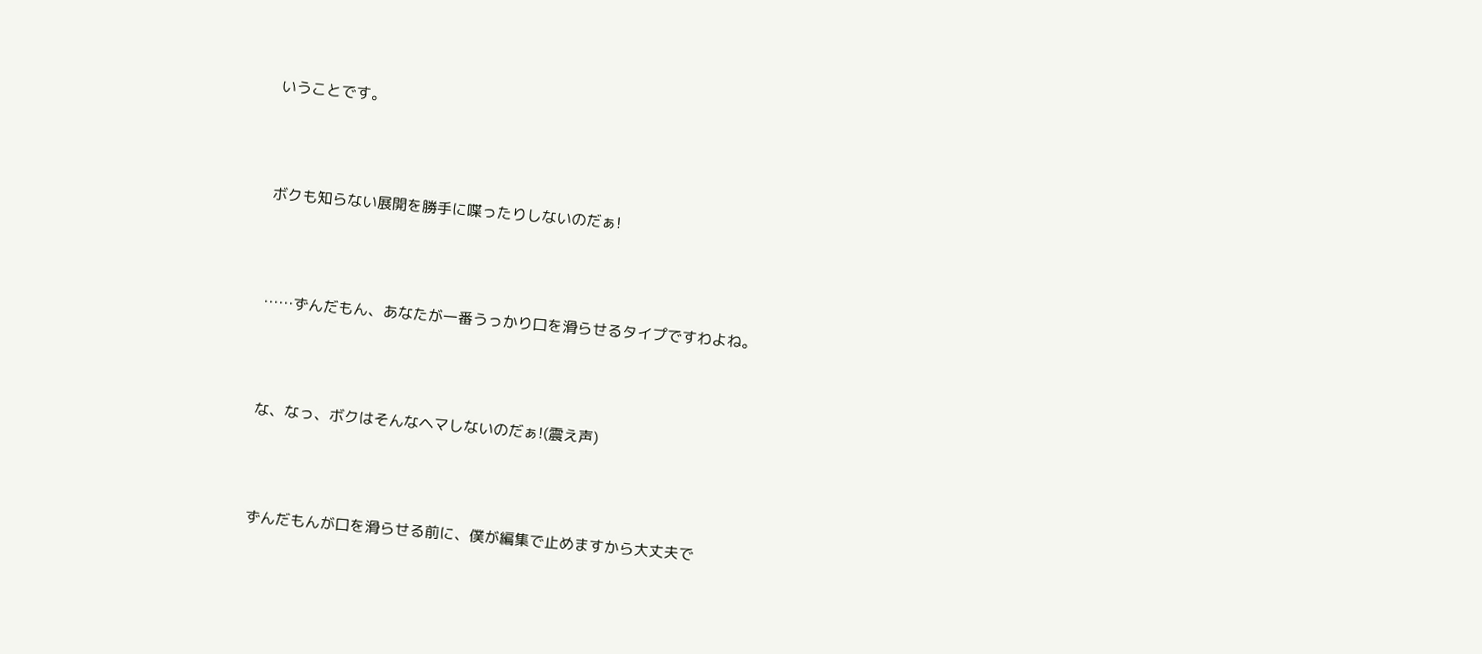いうことです。



ボクも知らない展開を勝手に喋ったりしないのだぁ!



……ずんだもん、あなたが一番うっかり口を滑らせるタイプですわよね。



な、なっ、ボクはそんなヘマしないのだぁ!(震え声)



ずんだもんが口を滑らせる前に、僕が編集で止めますから大丈夫で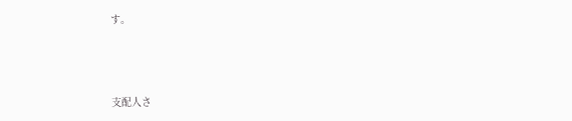す。



支配人さ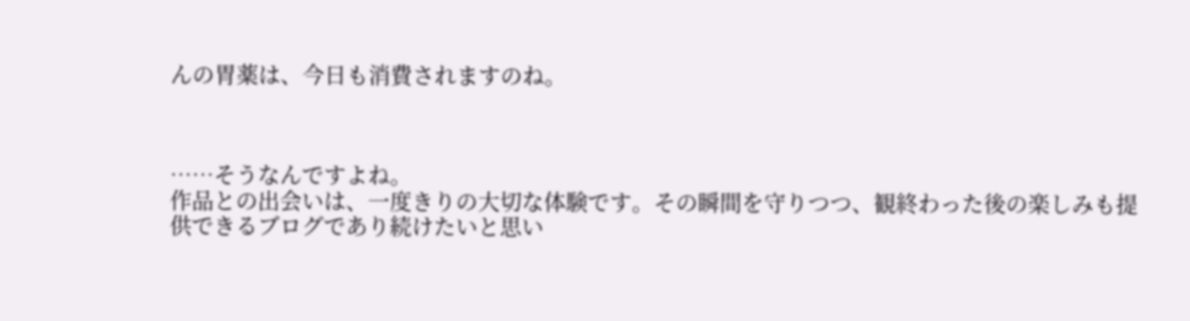んの胃薬は、今日も消費されますのね。



……そうなんですよね。
作品との出会いは、一度きりの大切な体験です。その瞬間を守りつつ、観終わった後の楽しみも提供できるブログであり続けたいと思い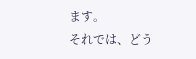ます。
それでは、どう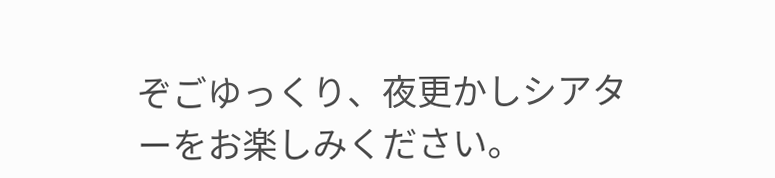ぞごゆっくり、夜更かしシアターをお楽しみください。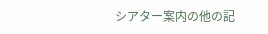シアター案内の他の記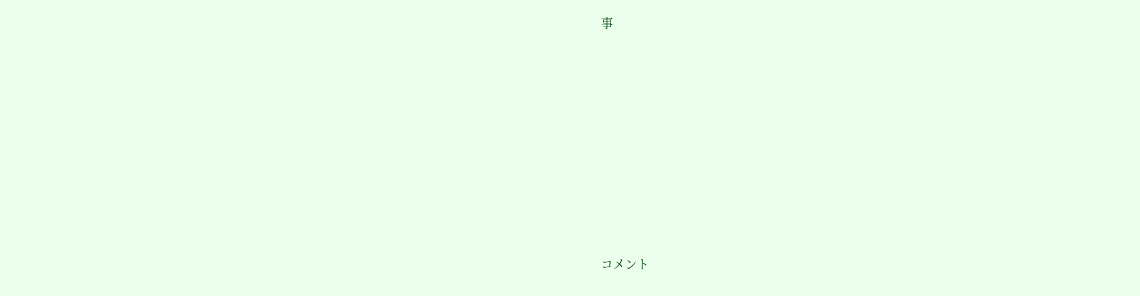事












コメント